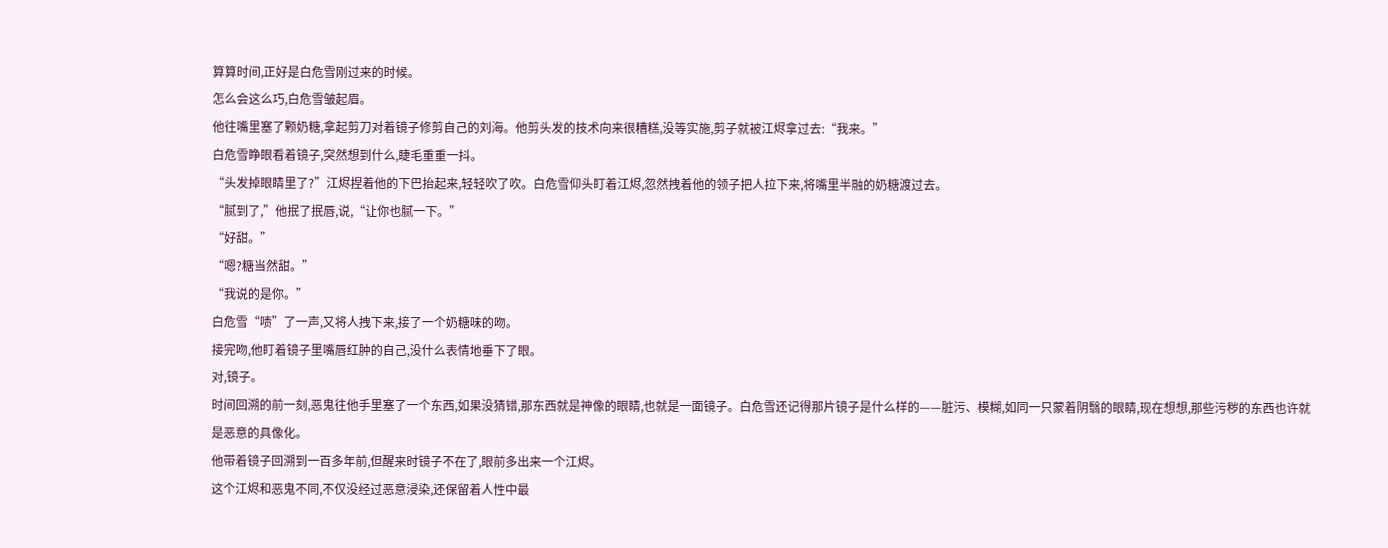算算时间,正好是白危雪刚过来的时候。
怎么会这么巧,白危雪皱起眉。
他往嘴里塞了颗奶糖,拿起剪刀对着镜子修剪自己的刘海。他剪头发的技术向来很糟糕,没等实施,剪子就被江烬拿过去:“我来。”
白危雪睁眼看着镜子,突然想到什么,睫毛重重一抖。
“头发掉眼睛里了?”江烬捏着他的下巴抬起来,轻轻吹了吹。白危雪仰头盯着江烬,忽然拽着他的领子把人拉下来,将嘴里半融的奶糖渡过去。
“腻到了,”他抿了抿唇,说,“让你也腻一下。”
“好甜。”
“嗯?糖当然甜。”
“我说的是你。”
白危雪“啧”了一声,又将人拽下来,接了一个奶糖味的吻。
接完吻,他盯着镜子里嘴唇红肿的自己,没什么表情地垂下了眼。
对,镜子。
时间回溯的前一刻,恶鬼往他手里塞了一个东西,如果没猜错,那东西就是神像的眼睛,也就是一面镜子。白危雪还记得那片镜子是什么样的——脏污、模糊,如同一只蒙着阴翳的眼睛,现在想想,那些污秽的东西也许就是恶意的具像化。
他带着镜子回溯到一百多年前,但醒来时镜子不在了,眼前多出来一个江烬。
这个江烬和恶鬼不同,不仅没经过恶意浸染,还保留着人性中最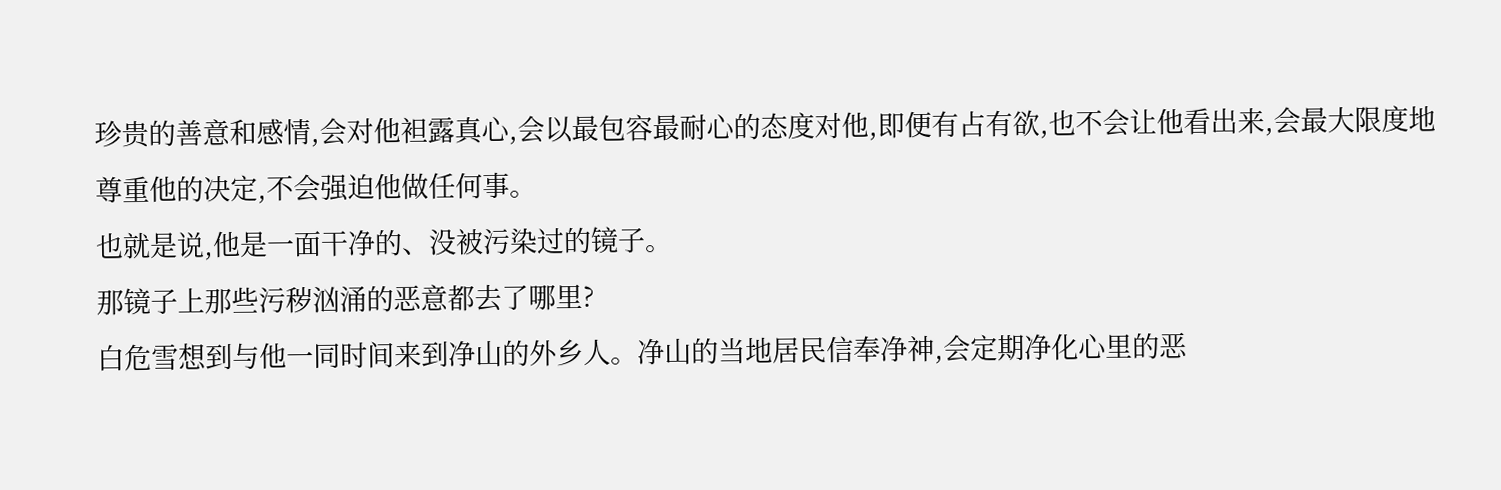珍贵的善意和感情,会对他袒露真心,会以最包容最耐心的态度对他,即便有占有欲,也不会让他看出来,会最大限度地尊重他的决定,不会强迫他做任何事。
也就是说,他是一面干净的、没被污染过的镜子。
那镜子上那些污秽汹涌的恶意都去了哪里?
白危雪想到与他一同时间来到净山的外乡人。净山的当地居民信奉净神,会定期净化心里的恶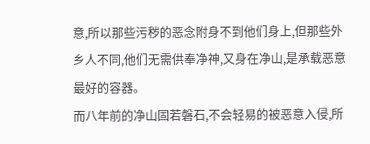意,所以那些污秽的恶念附身不到他们身上,但那些外乡人不同,他们无需供奉净神,又身在净山,是承载恶意最好的容器。
而八年前的净山固若磐石,不会轻易的被恶意入侵,所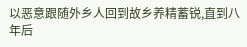以恶意跟随外乡人回到故乡养精蓄锐,直到八年后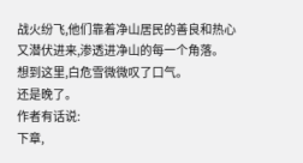战火纷飞,他们靠着净山居民的善良和热心又潜伏进来,渗透进净山的每一个角落。
想到这里,白危雪微微叹了口气。
还是晚了。
作者有话说:
下章,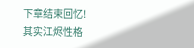下章结束回忆!
其实江烬性格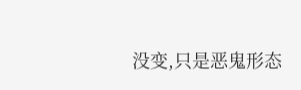没变,只是恶鬼形态